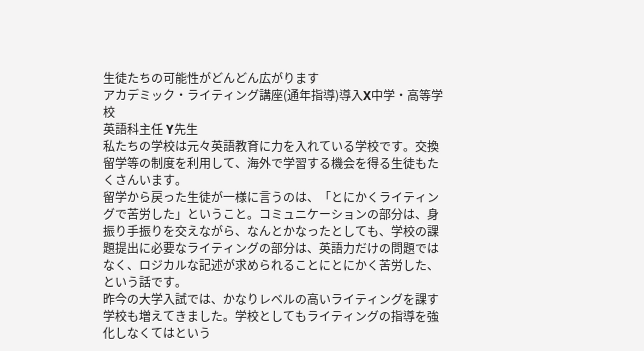生徒たちの可能性がどんどん広がります
アカデミック・ライティング講座(通年指導)導入X中学・高等学校
英語科主任 Y先生
私たちの学校は元々英語教育に力を入れている学校です。交換留学等の制度を利用して、海外で学習する機会を得る生徒もたくさんいます。
留学から戻った生徒が一様に言うのは、「とにかくライティングで苦労した」ということ。コミュニケーションの部分は、身振り手振りを交えながら、なんとかなったとしても、学校の課題提出に必要なライティングの部分は、英語力だけの問題ではなく、ロジカルな記述が求められることにとにかく苦労した、という話です。
昨今の大学入試では、かなりレベルの高いライティングを課す学校も増えてきました。学校としてもライティングの指導を強化しなくてはという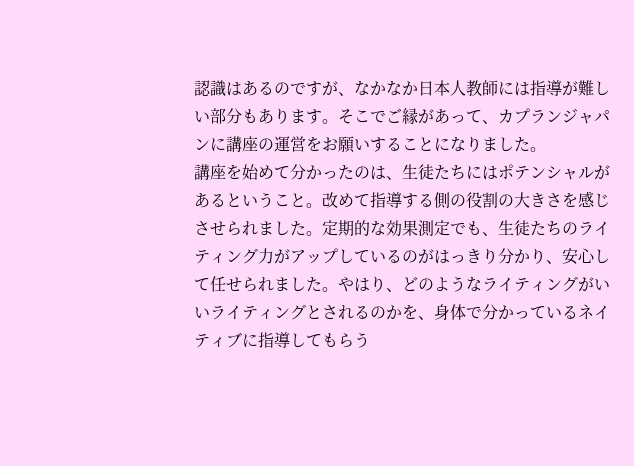認識はあるのですが、なかなか日本人教師には指導が難しい部分もあります。そこでご縁があって、カプランジャパンに講座の運営をお願いすることになりました。
講座を始めて分かったのは、生徒たちにはポテンシャルがあるということ。改めて指導する側の役割の大きさを感じさせられました。定期的な効果測定でも、生徒たちのライティング力がアップしているのがはっきり分かり、安心して任せられました。やはり、どのようなライティングがいいライティングとされるのかを、身体で分かっているネイティブに指導してもらう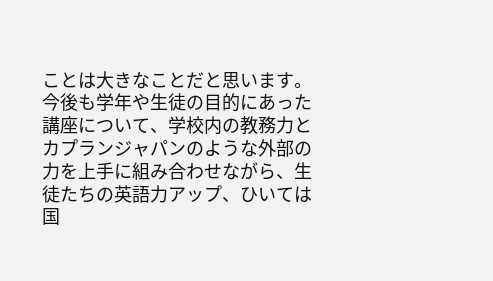ことは大きなことだと思います。
今後も学年や生徒の目的にあった講座について、学校内の教務力とカプランジャパンのような外部の力を上手に組み合わせながら、生徒たちの英語力アップ、ひいては国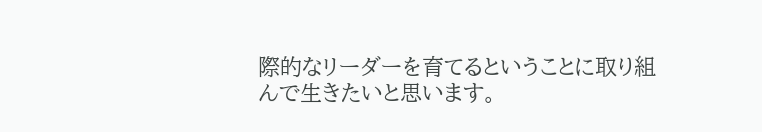際的なリーダーを育てるということに取り組んで生きたいと思います。